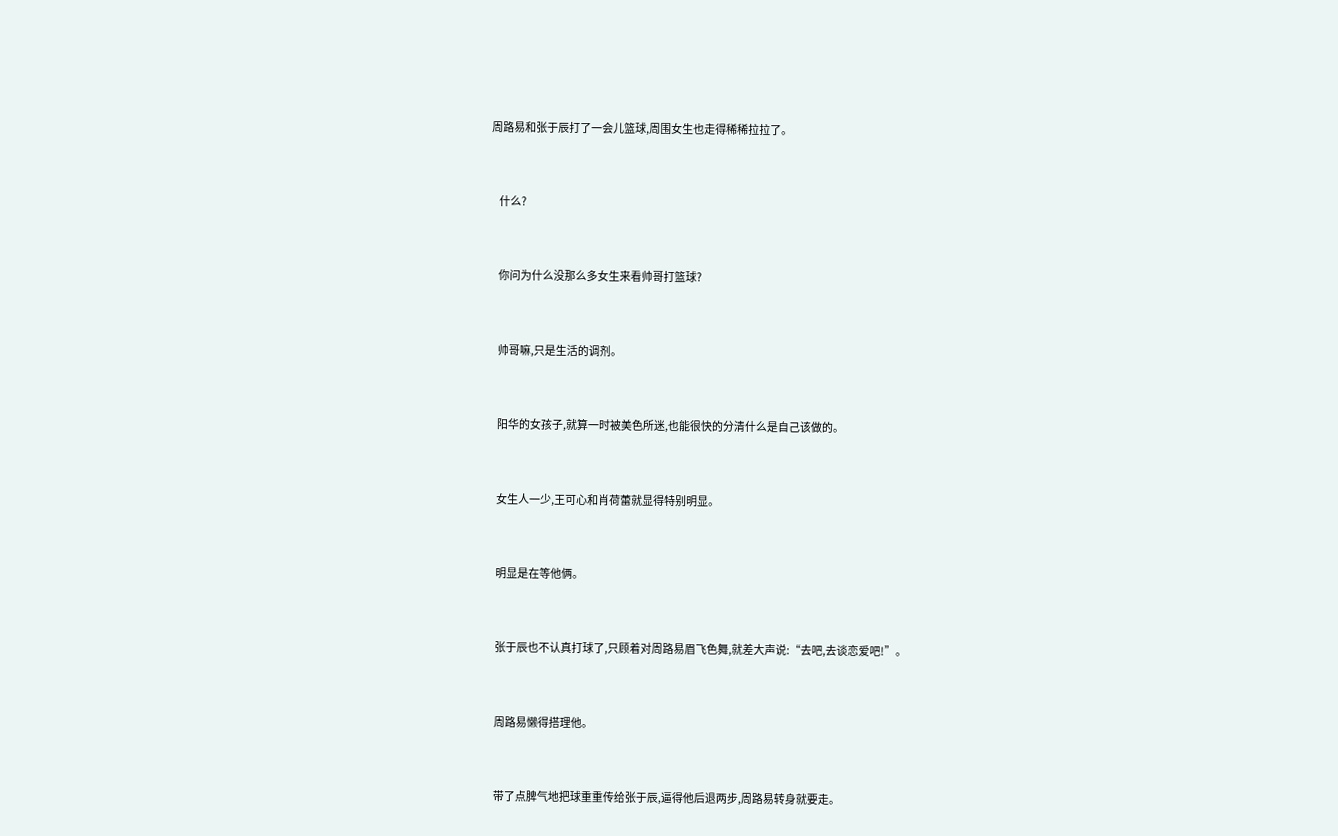周路易和张于辰打了一会儿篮球,周围女生也走得稀稀拉拉了。


    什么?


    你问为什么没那么多女生来看帅哥打篮球?


    帅哥嘛,只是生活的调剂。


    阳华的女孩子,就算一时被美色所迷,也能很快的分清什么是自己该做的。


    女生人一少,王可心和肖荷蕾就显得特别明显。


    明显是在等他俩。


    张于辰也不认真打球了,只顾着对周路易眉飞色舞,就差大声说:“去吧,去谈恋爱吧!”。


    周路易懒得搭理他。


    带了点脾气地把球重重传给张于辰,逼得他后退两步,周路易转身就要走。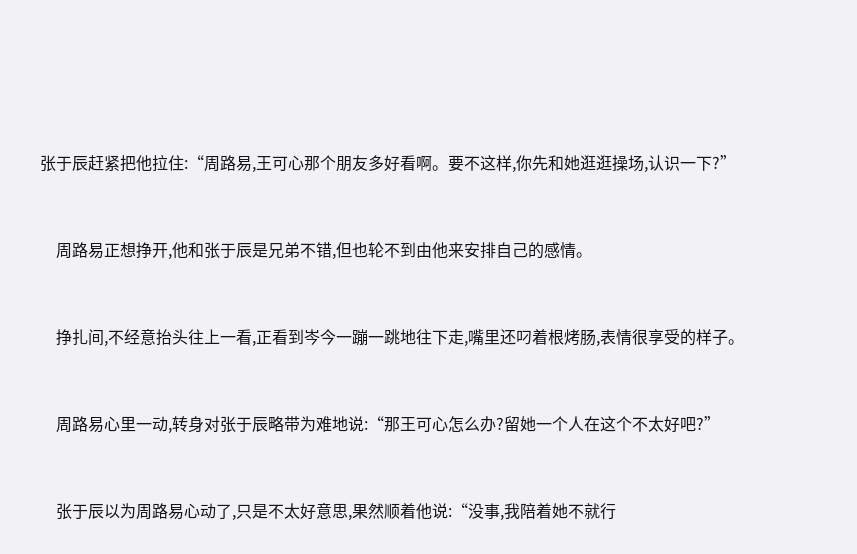张于辰赶紧把他拉住:“周路易,王可心那个朋友多好看啊。要不这样,你先和她逛逛操场,认识一下?”


    周路易正想挣开,他和张于辰是兄弟不错,但也轮不到由他来安排自己的感情。


    挣扎间,不经意抬头往上一看,正看到岑今一蹦一跳地往下走,嘴里还叼着根烤肠,表情很享受的样子。


    周路易心里一动,转身对张于辰略带为难地说:“那王可心怎么办?留她一个人在这个不太好吧?”


    张于辰以为周路易心动了,只是不太好意思,果然顺着他说:“没事,我陪着她不就行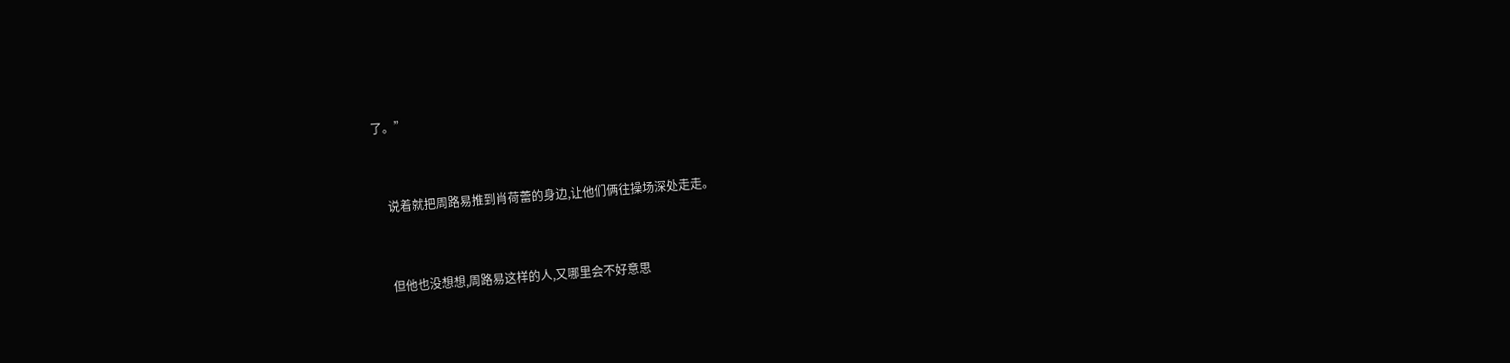了。”


    说着就把周路易推到肖荷蕾的身边,让他们俩往操场深处走走。


    但他也没想想,周路易这样的人,又哪里会不好意思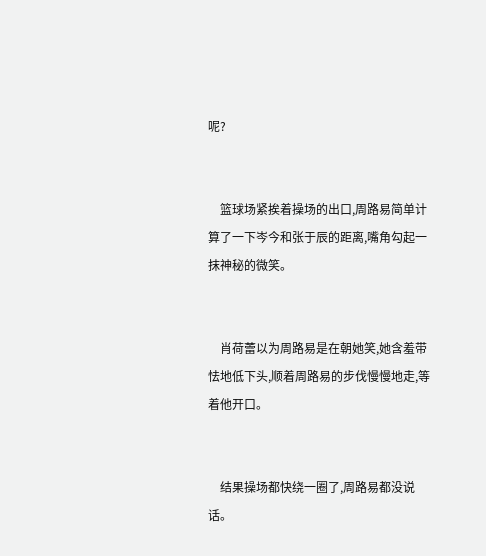呢?


    篮球场紧挨着操场的出口,周路易简单计算了一下岑今和张于辰的距离,嘴角勾起一抹神秘的微笑。


    肖荷蕾以为周路易是在朝她笑,她含羞带怯地低下头,顺着周路易的步伐慢慢地走,等着他开口。


    结果操场都快绕一圈了,周路易都没说话。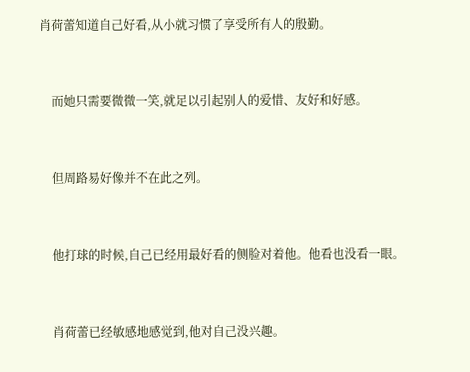肖荷蕾知道自己好看,从小就习惯了享受所有人的殷勤。


    而她只需要微微一笑,就足以引起别人的爱惜、友好和好感。


    但周路易好像并不在此之列。


    他打球的时候,自己已经用最好看的侧脸对着他。他看也没看一眼。


    肖荷蕾已经敏感地感觉到,他对自己没兴趣。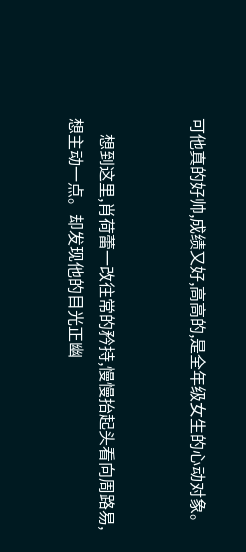可他真的好帅,成绩又好,高高的,是全年级女生的心动对象。


    想到这里,肖荷蕾一改往常的矜持,慢慢抬起头看向周路易,想主动一点。却发现他的目光正幽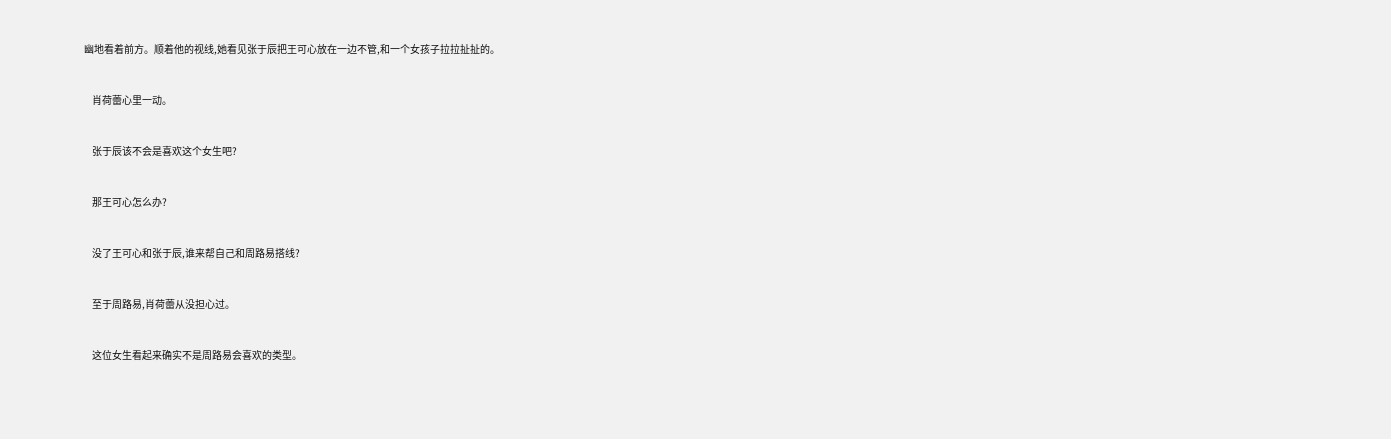幽地看着前方。顺着他的视线,她看见张于辰把王可心放在一边不管,和一个女孩子拉拉扯扯的。


    肖荷蕾心里一动。


    张于辰该不会是喜欢这个女生吧?


    那王可心怎么办?


    没了王可心和张于辰,谁来帮自己和周路易搭线?


    至于周路易,肖荷蕾从没担心过。


    这位女生看起来确实不是周路易会喜欢的类型。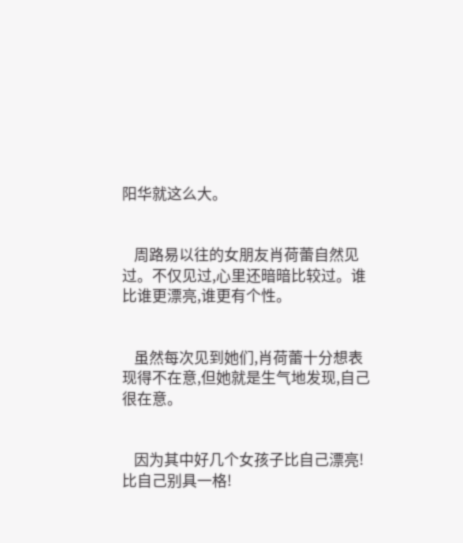阳华就这么大。


    周路易以往的女朋友肖荷蕾自然见过。不仅见过,心里还暗暗比较过。谁比谁更漂亮,谁更有个性。


    虽然每次见到她们,肖荷蕾十分想表现得不在意,但她就是生气地发现,自己很在意。


    因为其中好几个女孩子比自己漂亮!比自己别具一格!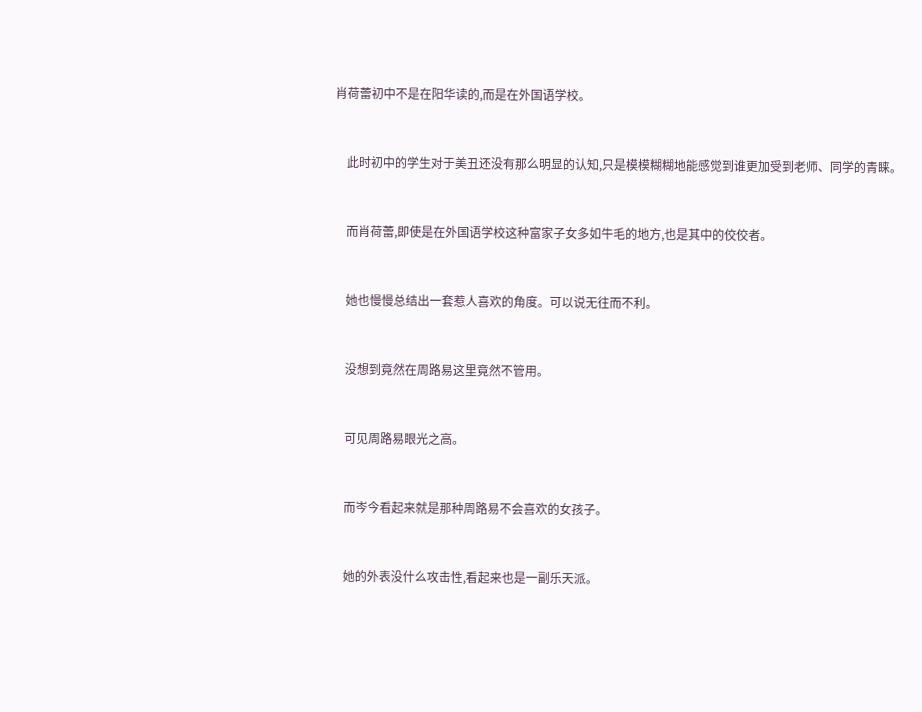肖荷蕾初中不是在阳华读的,而是在外国语学校。


    此时初中的学生对于美丑还没有那么明显的认知,只是模模糊糊地能感觉到谁更加受到老师、同学的青睐。


    而肖荷蕾,即使是在外国语学校这种富家子女多如牛毛的地方,也是其中的佼佼者。


    她也慢慢总结出一套惹人喜欢的角度。可以说无往而不利。


    没想到竟然在周路易这里竟然不管用。


    可见周路易眼光之高。


    而岑今看起来就是那种周路易不会喜欢的女孩子。


    她的外表没什么攻击性,看起来也是一副乐天派。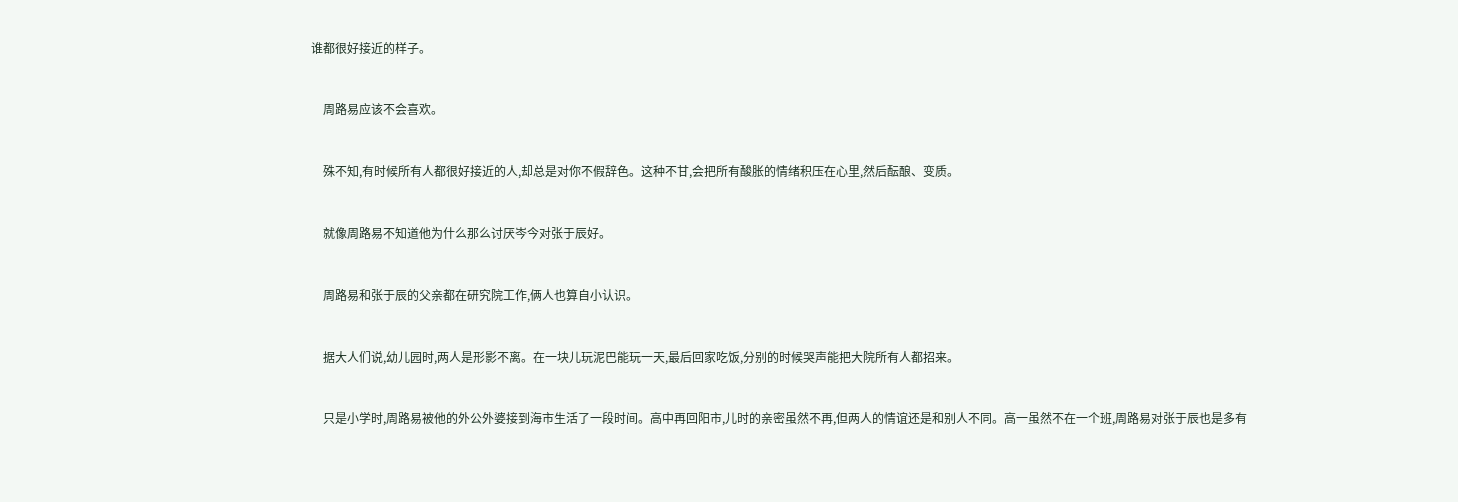谁都很好接近的样子。


    周路易应该不会喜欢。


    殊不知,有时候所有人都很好接近的人,却总是对你不假辞色。这种不甘,会把所有酸胀的情绪积压在心里,然后酝酿、变质。


    就像周路易不知道他为什么那么讨厌岑今对张于辰好。


    周路易和张于辰的父亲都在研究院工作,俩人也算自小认识。


    据大人们说,幼儿园时,两人是形影不离。在一块儿玩泥巴能玩一天,最后回家吃饭,分别的时候哭声能把大院所有人都招来。


    只是小学时,周路易被他的外公外婆接到海市生活了一段时间。高中再回阳市,儿时的亲密虽然不再,但两人的情谊还是和别人不同。高一虽然不在一个班,周路易对张于辰也是多有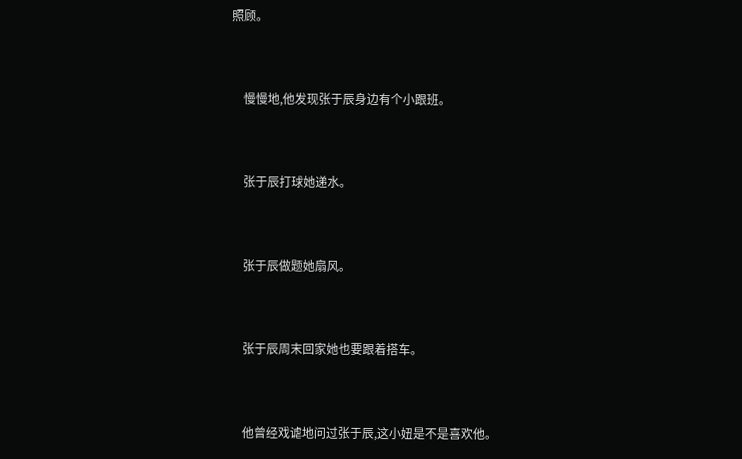照顾。


    慢慢地,他发现张于辰身边有个小跟班。


    张于辰打球她递水。


    张于辰做题她扇风。


    张于辰周末回家她也要跟着搭车。


    他曾经戏谑地问过张于辰,这小妞是不是喜欢他。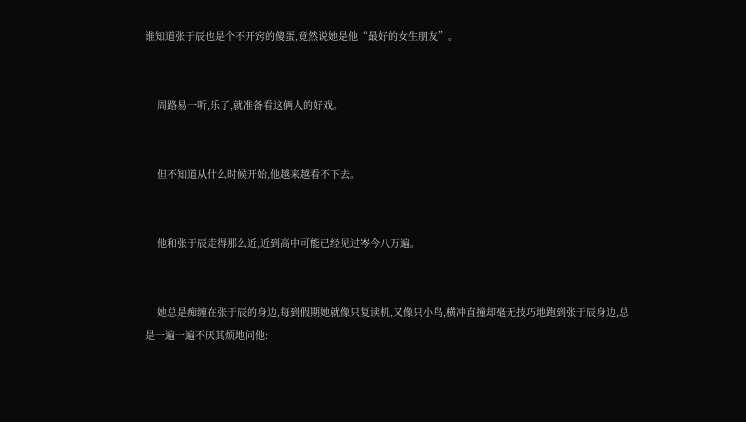谁知道张于辰也是个不开窍的傻蛋,竟然说她是他“最好的女生朋友”。


    周路易一听,乐了,就准备看这俩人的好戏。


    但不知道从什么时候开始,他越来越看不下去。


    他和张于辰走得那么近,近到高中可能已经见过岑今八万遍。


    她总是痴缠在张于辰的身边,每到假期她就像只复读机,又像只小鸟,横冲直撞却毫无技巧地跑到张于辰身边,总是一遍一遍不厌其烦地问他: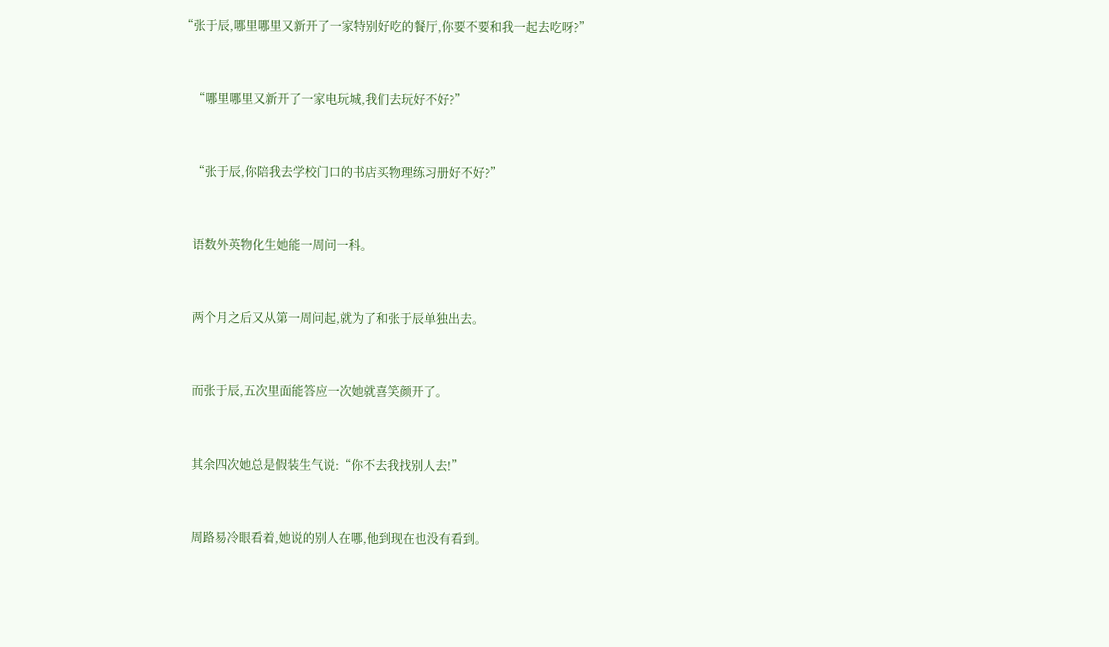“张于辰,哪里哪里又新开了一家特别好吃的餐厅,你要不要和我一起去吃呀?”


    “哪里哪里又新开了一家电玩城,我们去玩好不好?”


    “张于辰,你陪我去学校门口的书店买物理练习册好不好?”


    语数外英物化生她能一周问一科。


    两个月之后又从第一周问起,就为了和张于辰单独出去。


    而张于辰,五次里面能答应一次她就喜笑颜开了。


    其余四次她总是假装生气说:“你不去我找别人去!”


    周路易冷眼看着,她说的别人在哪,他到现在也没有看到。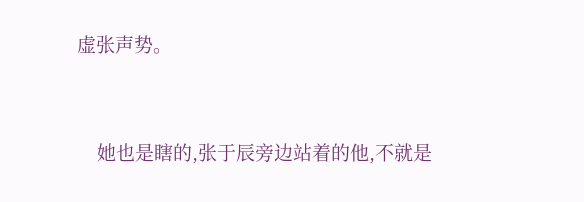虚张声势。


    她也是瞎的,张于辰旁边站着的他,不就是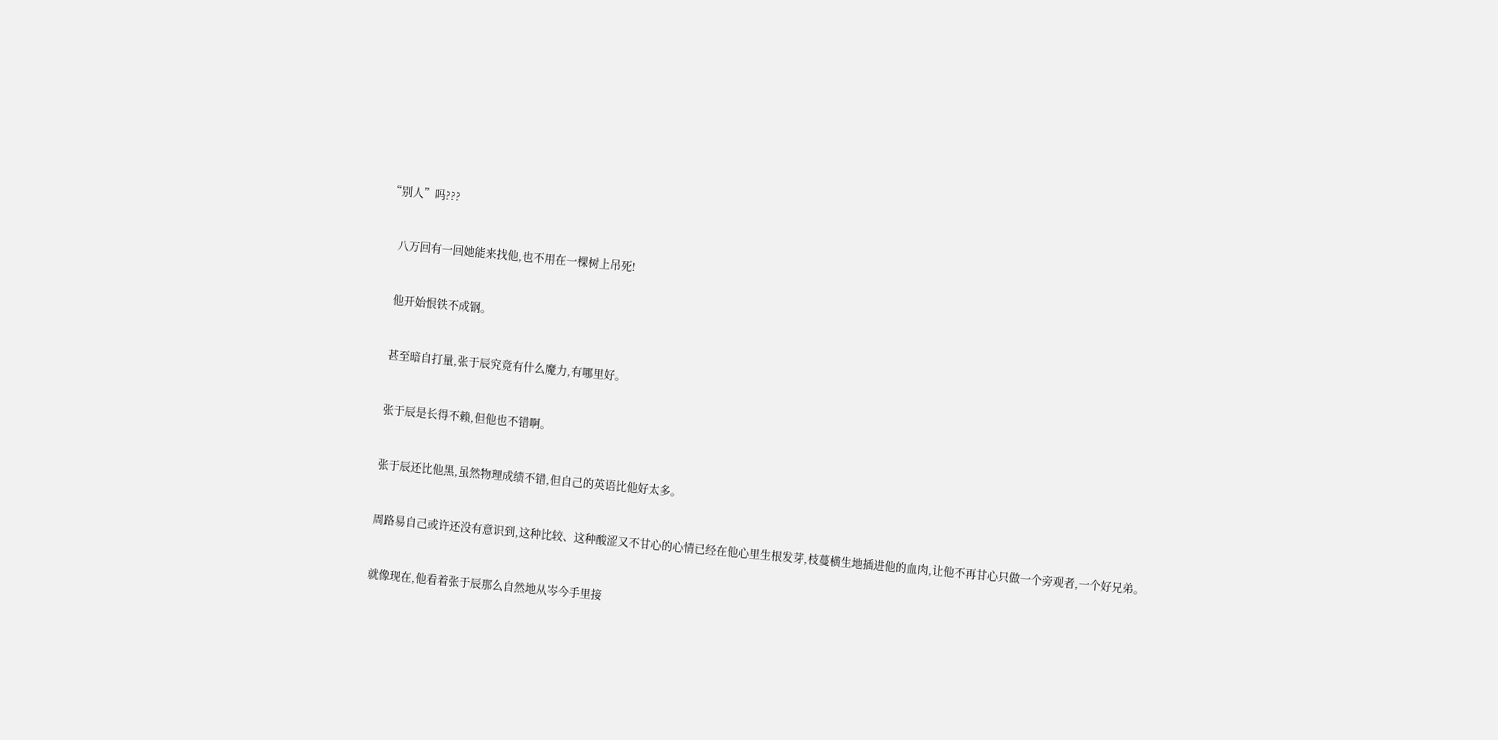“别人”吗???


    八万回有一回她能来找他,也不用在一棵树上吊死!


    他开始恨铁不成钢。


    甚至暗自打量,张于辰究竟有什么魔力,有哪里好。


    张于辰是长得不赖,但他也不错啊。


    张于辰还比他黑,虽然物理成绩不错,但自己的英语比他好太多。


    周路易自己或许还没有意识到,这种比较、这种酸涩又不甘心的心情已经在他心里生根发芽,枝蔓横生地插进他的血肉,让他不再甘心只做一个旁观者,一个好兄弟。


    就像现在,他看着张于辰那么自然地从岑今手里接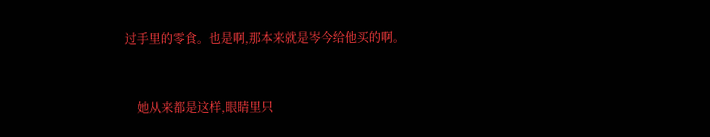过手里的零食。也是啊,那本来就是岑今给他买的啊。


    她从来都是这样,眼睛里只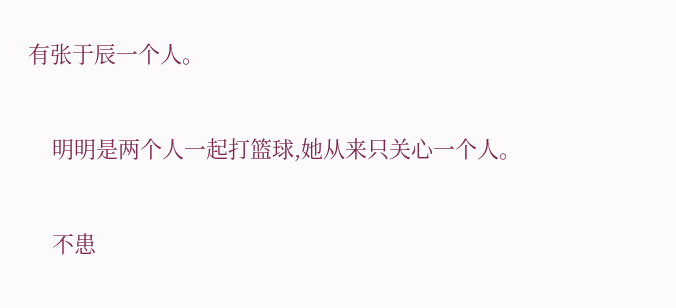有张于辰一个人。


    明明是两个人一起打篮球,她从来只关心一个人。


    不患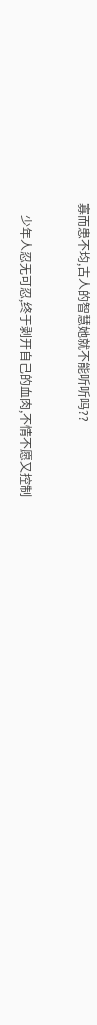寡而患不均,古人的智慧她就不能听听吗??


    少年人忍无可忍,终于剥开自己的血肉,不情不愿又控制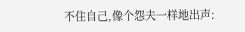不住自己,像个怨夫一样地出声: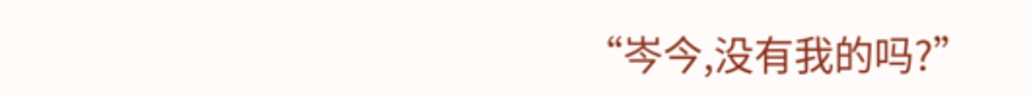“岑今,没有我的吗?”